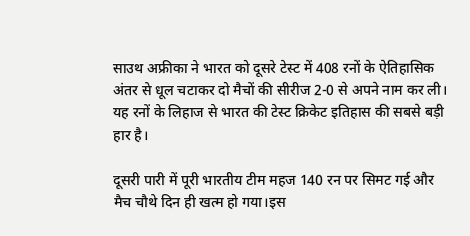साउथ अफ्रीका ने भारत को दूसरे टेस्ट में 408 रनों के ऐतिहासिक अंतर से धूल चटाकर दो मैचों की सीरीज 2-0 से अपने नाम कर ली। यह रनों के लिहाज से भारत की टेस्ट क्रिकेट इतिहास की सबसे बड़ी हार है।

दूसरी पारी में पूरी भारतीय टीम महज 140 रन पर सिमट गई और मैच चौथे दिन ही खत्म हो गया।इस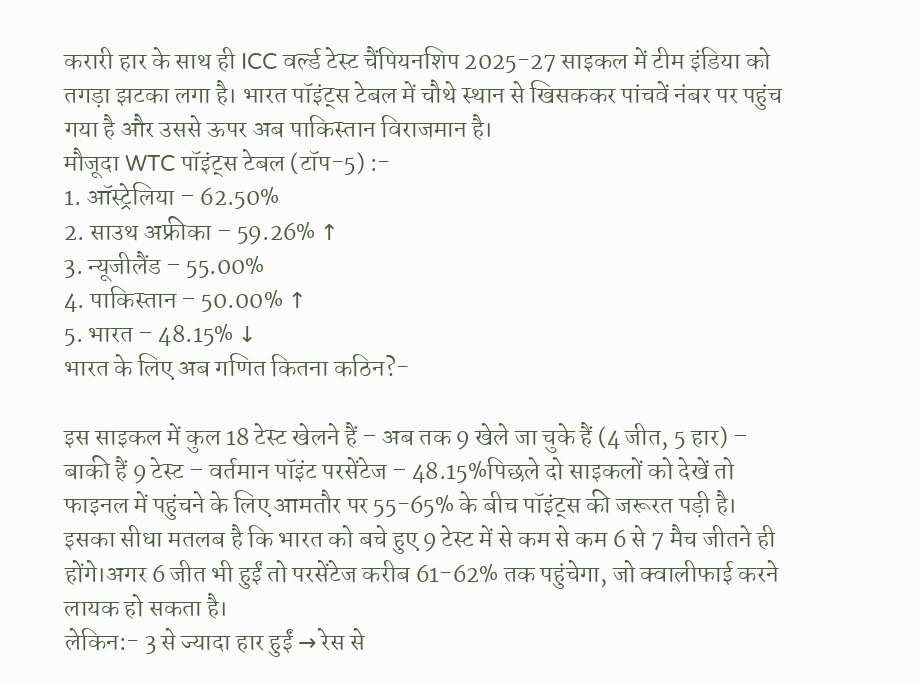करारी हार के साथ ही ICC वर्ल्ड टेस्ट चैंपियनशिप 2025-27 साइकल में टीम इंडिया को तगड़ा झटका लगा है। भारत पॉइंट्स टेबल में चौथे स्थान से खिसककर पांचवें नंबर पर पहुंच गया है और उससे ऊपर अब पाकिस्तान विराजमान है।
मौजूदा WTC पॉइंट्स टेबल (टॉप-5) :-
1. ऑस्ट्रेलिया – 62.50%
2. साउथ अफ्रीका – 59.26% ↑
3. न्यूजीलैंड – 55.00%
4. पाकिस्तान – 50.00% ↑
5. भारत – 48.15% ↓
भारत के लिए अब गणित कितना कठिन?-

इस साइकल में कुल 18 टेस्ट खेलने हैं – अब तक 9 खेले जा चुके हैं (4 जीत, 5 हार) – बाकी हैं 9 टेस्ट – वर्तमान पॉइंट परसेंटेज – 48.15%पिछले दो साइकलों को देखें तो फाइनल में पहुंचने के लिए आमतौर पर 55-65% के बीच पॉइंट्स की जरूरत पड़ी है। इसका सीधा मतलब है कि भारत को बचे हुए 9 टेस्ट में से कम से कम 6 से 7 मैच जीतने ही होंगे।अगर 6 जीत भी हुईं तो परसेंटेज करीब 61-62% तक पहुंचेगा, जो क्वालीफाई करने लायक हो सकता है।
लेकिन:- 3 से ज्यादा हार हुईं → रेस से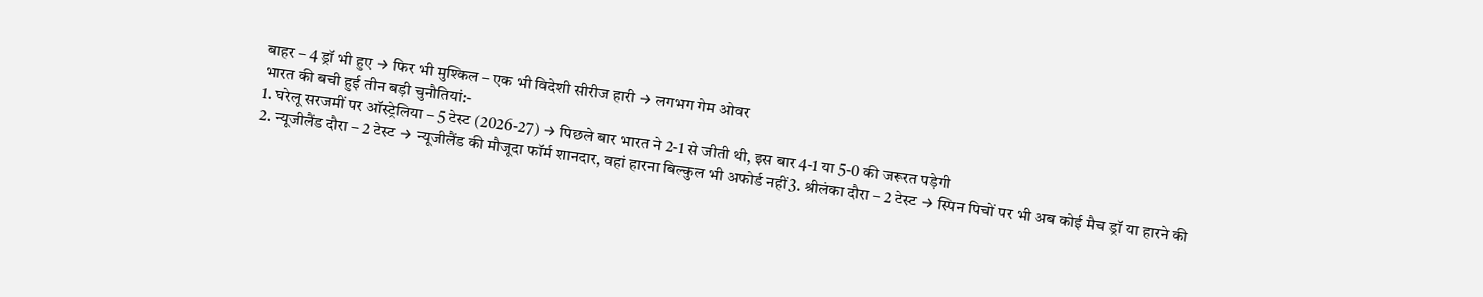बाहर – 4 ड्रॉ भी हुए → फिर भी मुश्किल – एक भी विदेशी सीरीज हारी → लगभग गेम ओवर
भारत की बची हुई तीन बड़ी चुनौतियां:-
1. घरेलू सरजमीं पर ऑस्ट्रेलिया – 5 टेस्ट (2026-27) → पिछले बार भारत ने 2-1 से जीती थी, इस बार 4-1 या 5-0 की जरूरत पड़ेगी
2. न्यूजीलैंड दौरा – 2 टेस्ट → न्यूजीलैंड की मौजूदा फॉर्म शानदार, वहां हारना बिल्कुल भी अफोर्ड नहीं3. श्रीलंका दौरा – 2 टेस्ट → स्पिन पिचों पर भी अब कोई मैच ड्रॉ या हारने की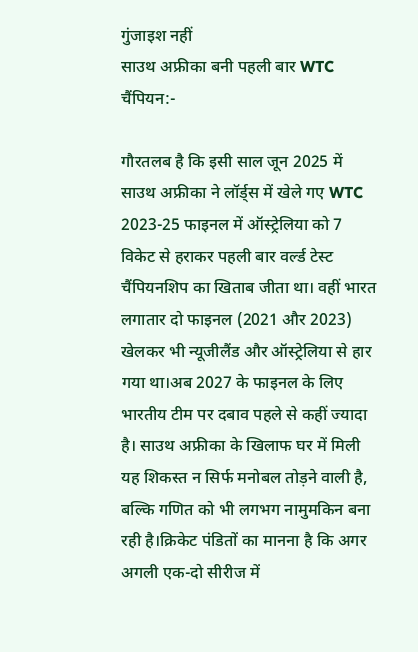गुंजाइश नहीं
साउथ अफ्रीका बनी पहली बार WTC चैंपियन:-

गौरतलब है कि इसी साल जून 2025 में साउथ अफ्रीका ने लॉर्ड्स में खेले गए WTC 2023-25 फाइनल में ऑस्ट्रेलिया को 7 विकेट से हराकर पहली बार वर्ल्ड टेस्ट चैंपियनशिप का खिताब जीता था। वहीं भारत लगातार दो फाइनल (2021 और 2023) खेलकर भी न्यूजीलैंड और ऑस्ट्रेलिया से हार गया था।अब 2027 के फाइनल के लिए भारतीय टीम पर दबाव पहले से कहीं ज्यादा है। साउथ अफ्रीका के खिलाफ घर में मिली यह शिकस्त न सिर्फ मनोबल तोड़ने वाली है, बल्कि गणित को भी लगभग नामुमकिन बना रही है।क्रिकेट पंडितों का मानना है कि अगर अगली एक-दो सीरीज में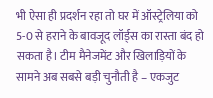भी ऐसा ही प्रदर्शन रहा तो घर में ऑस्ट्रेलिया को 5-0 से हराने के बावजूद लॉर्ड्स का रास्ता बंद हो सकता है। टीम मैनेजमेंट और खिलाड़ियों के सामने अब सबसे बड़ी चुनौती है – एकजुट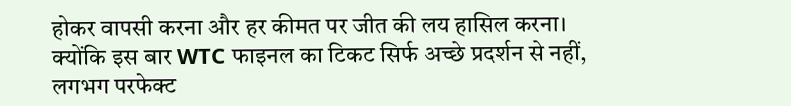होकर वापसी करना और हर कीमत पर जीत की लय हासिल करना। क्योंकि इस बार WTC फाइनल का टिकट सिर्फ अच्छे प्रदर्शन से नहीं, लगभग परफेक्ट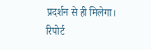प्रदर्शन से ही मिलेगा।
रिपोर्ट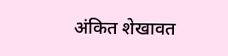अंकित शेखावत